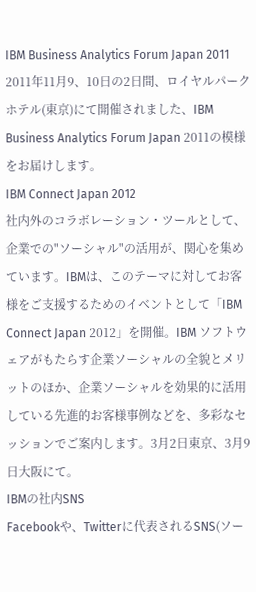IBM Business Analytics Forum Japan 2011
2011年11月9、10日の2日間、ロイヤルパークホテル(東京)にて開催されました、IBM Business Analytics Forum Japan 2011の模様をお届けします。
IBM Connect Japan 2012
社内外のコラボレーション・ツールとして、企業での"ソーシャル"の活用が、関心を集めています。IBMは、このテーマに対してお客様をご支援するためのイベントとして「IBM Connect Japan 2012」を開催。IBM ソフトウェアがもたらす企業ソーシャルの全貌とメリットのほか、企業ソーシャルを効果的に活用している先進的お客様事例などを、多彩なセッションでご案内します。3月2日東京、3月9日大阪にて。
IBMの社内SNS
Facebookや、Twitterに代表されるSNS(ソー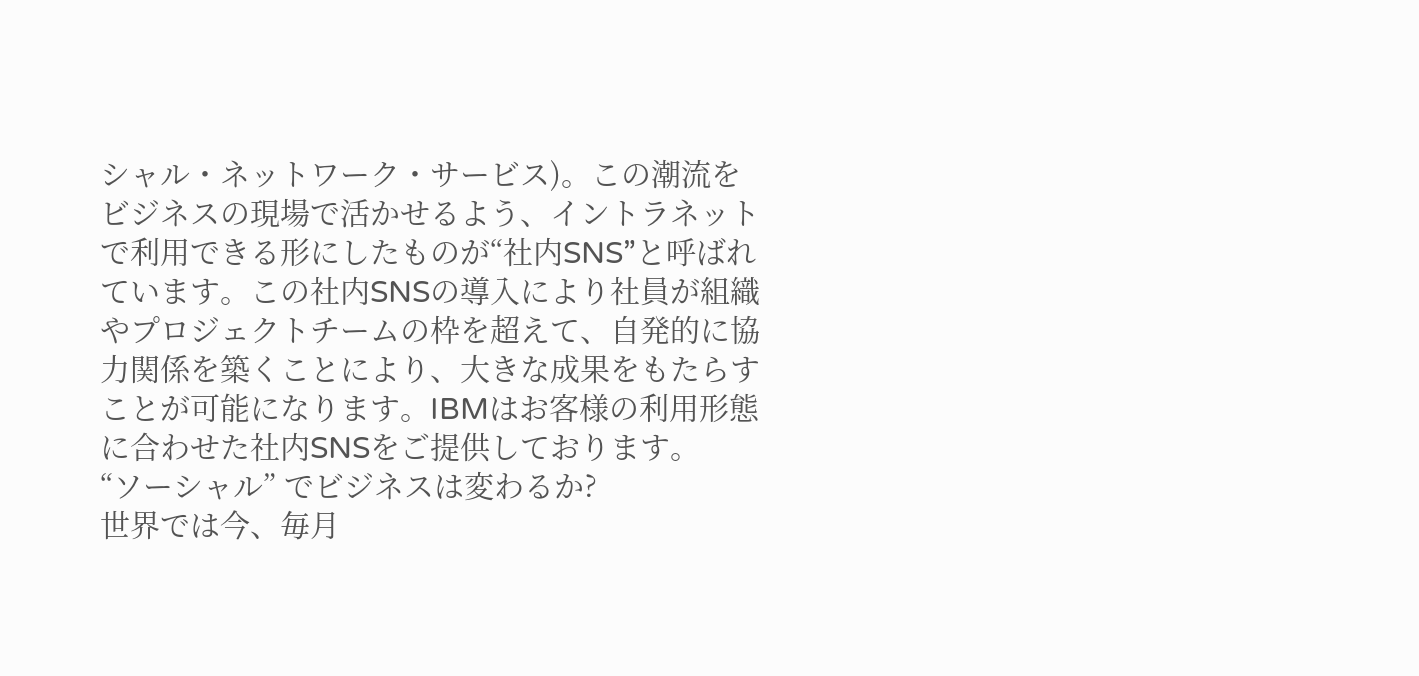シャル・ネットワーク・サービス)。この潮流をビジネスの現場で活かせるよう、イントラネットで利用できる形にしたものが“社内SNS”と呼ばれています。この社内SNSの導入により社員が組織やプロジェクトチームの枠を超えて、自発的に協力関係を築くことにより、大きな成果をもたらすことが可能になります。IBMはお客様の利用形態に合わせた社内SNSをご提供しております。
“ソーシャル” でビジネスは変わるか?
世界では今、毎月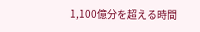1,100億分を超える時間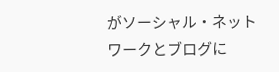がソーシャル・ネットワークとブログに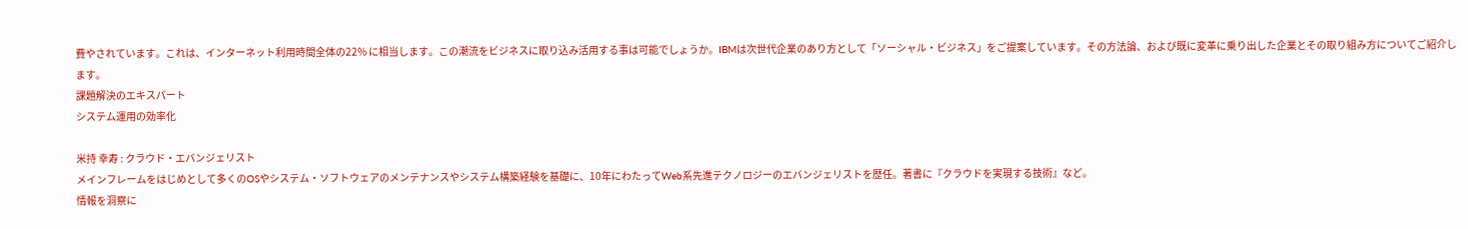費やされています。これは、インターネット利用時間全体の22% に相当します。この潮流をビジネスに取り込み活用する事は可能でしょうか。IBMは次世代企業のあり方として「ソーシャル・ビジネス」をご提案しています。その方法論、および既に変革に乗り出した企業とその取り組み方についてご紹介します。
課題解決のエキスパート
システム運用の効率化

米持 幸寿 : クラウド・エバンジェリスト
メインフレームをはじめとして多くのOSやシステム・ソフトウェアのメンテナンスやシステム構築経験を基礎に、10年にわたってWeb系先進テクノロジーのエバンジェリストを歴任。著書に『クラウドを実現する技術』など。
情報を洞察に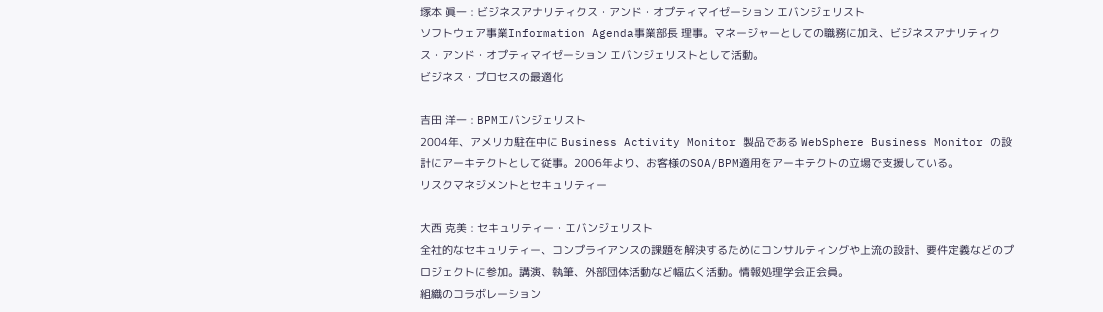塚本 眞一 : ビジネスアナリティクス・アンド・オプティマイゼーション エバンジェリスト
ソフトウェア事業Information Agenda事業部長 理事。マネージャーとしての職務に加え、ビジネスアナリティクス・アンド・オプティマイゼーション エバンジェリストとして活動。
ビジネス・プロセスの最適化

吉田 洋一 : BPMエバンジェリスト
2004年、アメリカ駐在中に Business Activity Monitor 製品である WebSphere Business Monitor の設計にアーキテクトとして従事。2006年より、お客様のSOA/BPM適用をアーキテクトの立場で支援している。
リスクマネジメントとセキュリティー

大西 克美 : セキュリティー・エバンジェリスト
全社的なセキュリティー、コンプライアンスの課題を解決するためにコンサルティングや上流の設計、要件定義などのプロジェクトに参加。講演、執筆、外部団体活動など幅広く活動。情報処理学会正会員。
組織のコラボレーション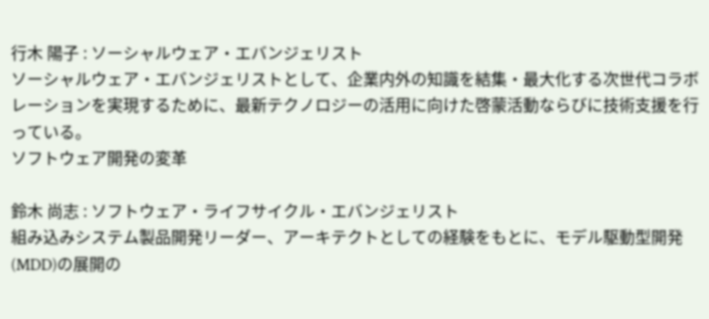行木 陽子 : ソーシャルウェア・エバンジェリスト
ソーシャルウェア・エバンジェリストとして、企業内外の知識を結集・最大化する次世代コラボレーションを実現するために、最新テクノロジーの活用に向けた啓蒙活動ならびに技術支援を行っている。
ソフトウェア開発の変革

鈴木 尚志 : ソフトウェア・ライフサイクル・エバンジェリスト
組み込みシステム製品開発リーダー、アーキテクトとしての経験をもとに、モデル駆動型開発(MDD)の展開の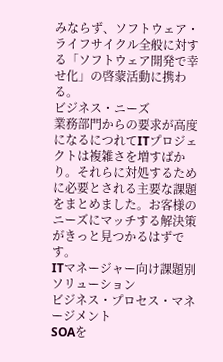みならず、ソフトウェア・ライフサイクル全般に対する「ソフトウェア開発で幸せ化」の啓蒙活動に携わる。
ビジネス・ニーズ
業務部門からの要求が高度になるにつれてITプロジェクトは複雑さを増すばかり。それらに対処するために必要とされる主要な課題をまとめました。お客様のニーズにマッチする解決策がきっと見つかるはずです。
ITマネージャー向け課題別ソリューション
ビジネス・プロセス・マネージメント
SOAを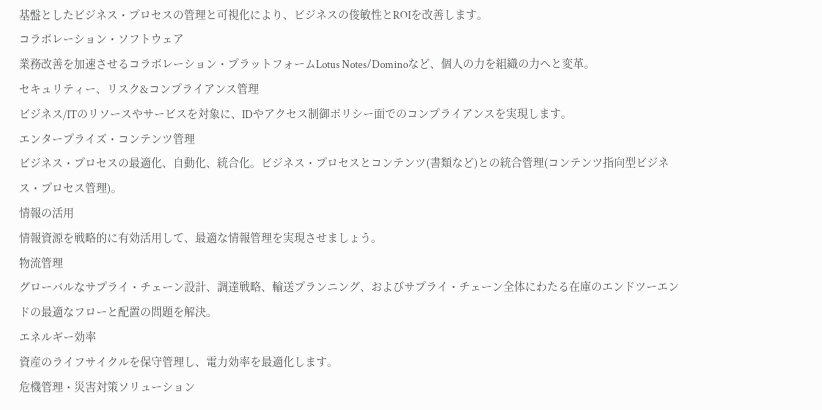基盤としたビジネス・プロセスの管理と可視化により、ビジネスの俊敏性とROIを改善します。
コラボレーション・ソフトウェア
業務改善を加速させるコラボレーション・プラットフォームLotus Notes/Dominoなど、個人の力を組織の力へと変革。
セキュリティー、リスク&コンプライアンス管理
ビジネス/ITのリソースやサービスを対象に、IDやアクセス制御ポリシー面でのコンプライアンスを実現します。
エンタープライズ・コンテンツ管理
ビジネス・プロセスの最適化、自動化、統合化。ビジネス・プロセスとコンテンツ(書類など)との統合管理(コンテンツ指向型ビジネス・プロセス管理)。
情報の活用
情報資源を戦略的に有効活用して、最適な情報管理を実現させましょう。
物流管理
グローバルなサプライ・チェーン設計、調達戦略、輸送プランニング、およびサプライ・チェーン全体にわたる在庫のエンドツーエンドの最適なフローと配置の問題を解決。
エネルギー効率
資産のライフサイクルを保守管理し、電力効率を最適化します。
危機管理・災害対策ソリューション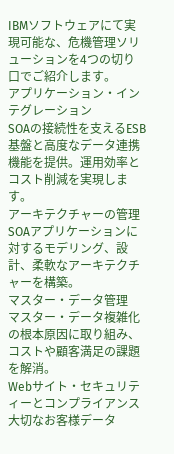IBMソフトウェアにて実現可能な、危機管理ソリューションを4つの切り口でご紹介します。
アプリケーション・インテグレーション
SOAの接続性を支えるESB基盤と高度なデータ連携機能を提供。運用効率とコスト削減を実現します。
アーキテクチャーの管理
SOAアプリケーションに対するモデリング、設計、柔軟なアーキテクチャーを構築。
マスター・データ管理
マスター・データ複雑化の根本原因に取り組み、コストや顧客満足の課題を解消。
Webサイト・セキュリティーとコンプライアンス
大切なお客様データ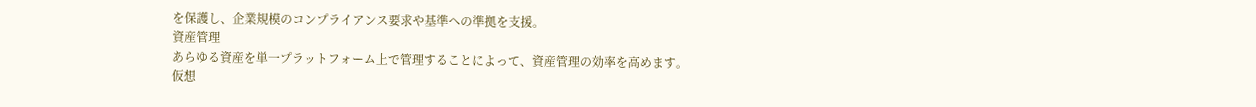を保護し、企業規模のコンプライアンス要求や基準への準拠を支援。
資産管理
あらゆる資産を単一プラットフォーム上で管理することによって、資産管理の効率を高めます。
仮想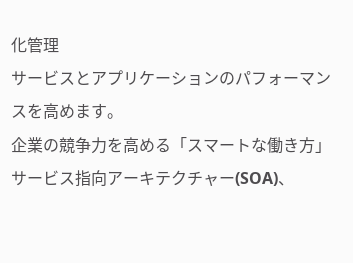化管理
サービスとアプリケーションのパフォーマンスを高めます。
企業の競争力を高める「スマートな働き方」
サービス指向アーキテクチャー(SOA)、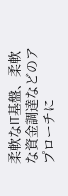柔軟なIT基盤、柔軟な資金調達などのアプローチに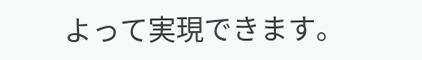よって実現できます。